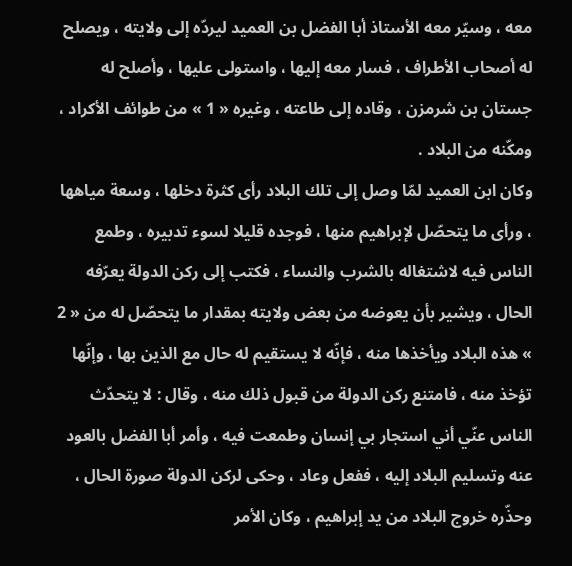معه ، وسيّر معه الأستاذ أبا الفضل بن العميد ليردّه إلى ولايته ، ويصلح له أصحاب الأطراف ، فسار معه إليها ، واستولى عليها ، وأصلح له جستان بن شرمزن ، وقاده إلى طاعته ، وغيره « 1 » من طوائف الأكراد ، ومكّنه من البلاد .
وكان ابن العميد لمّا وصل إلى تلك البلاد رأى كثرة دخلها ، وسعة مياهها ، ورأى ما يتحصّل لإبراهيم منها ، فوجده قليلا لسوء تدبيره ، وطمع الناس فيه لاشتغاله بالشرب والنساء ، فكتب إلى ركن الدولة يعرّفه الحال ، ويشير بأن يعوضه من بعض ولايته بمقدار ما يتحصّل له من « 2 » هذه البلاد ويأخذها منه ، فإنّه لا يستقيم له حال مع الذين بها ، وإنّها تؤخذ منه ، فامتنع ركن الدولة من قبول ذلك منه ، وقال : لا يتحدّث الناس عنّي أني استجار بي إنسان وطمعت فيه ، وأمر أبا الفضل بالعود عنه وتسليم البلاد إليه ، ففعل وعاد ، وحكى لركن الدولة صورة الحال ، وحذّره خروج البلاد من يد إبراهيم ، وكان الأمر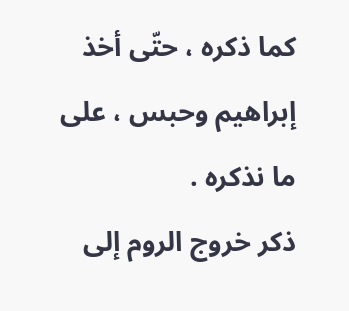كما ذكره ، حتّى أخذ إبراهيم وحبس ، على ما نذكره .
ذكر خروج الروم إلى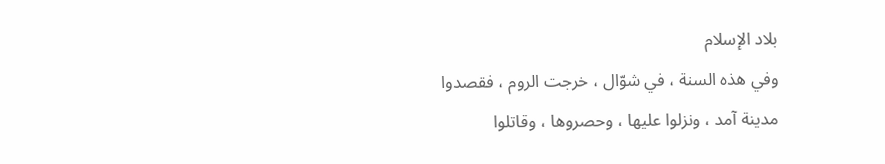بلاد الإسلام
وفي هذه السنة ، في شوّال ، خرجت الروم ، فقصدوا مدينة آمد ، ونزلوا عليها ، وحصروها ، وقاتلوا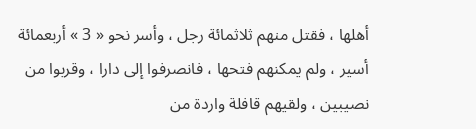أهلها ، فقتل منهم ثلاثمائة رجل ، وأسر نحو « 3 » أربعمائة أسير ، ولم يمكنهم فتحها ، فانصرفوا إلى دارا ، وقربوا من نصيبين ، ولقيهم قافلة واردة من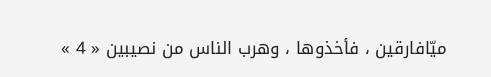ميّافارقين ، فأخذوها ، وهرب الناس من نصيبين « 4 »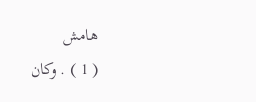هامش
( 1 ) . وكان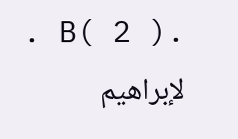.B( 2 ) . لإبراهيم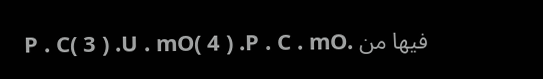فيها من .P . C( 3 ) .U . mO( 4 ) .P . C . mO